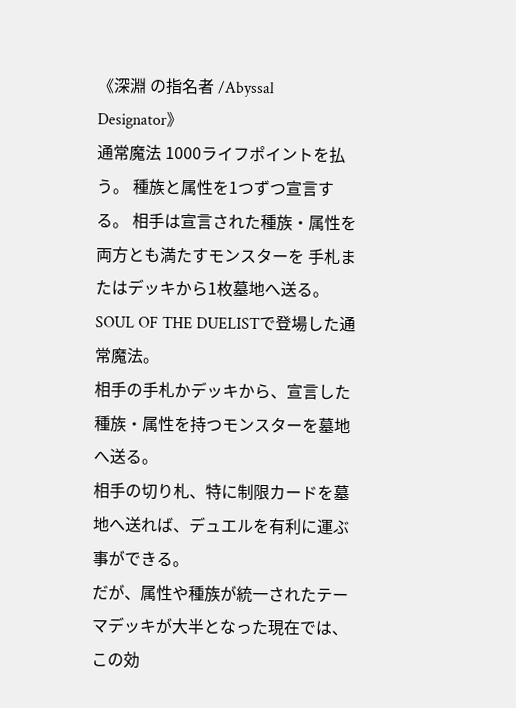《深淵 の指名者 /Abyssal Designator》
通常魔法 1000ライフポイントを払う。 種族と属性を1つずつ宣言する。 相手は宣言された種族・属性を両方とも満たすモンスターを 手札またはデッキから1枚墓地へ送る。
SOUL OF THE DUELISTで登場した通常魔法。
相手の手札かデッキから、宣言した種族・属性を持つモンスターを墓地へ送る。
相手の切り札、特に制限カードを墓地へ送れば、デュエルを有利に運ぶ事ができる。
だが、属性や種族が統一されたテーマデッキが大半となった現在では、この効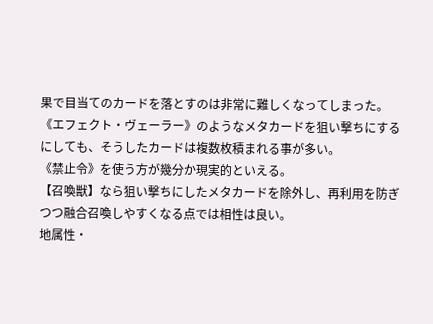果で目当てのカードを落とすのは非常に難しくなってしまった。
《エフェクト・ヴェーラー》のようなメタカードを狙い撃ちにするにしても、そうしたカードは複数枚積まれる事が多い。
《禁止令》を使う方が幾分か現実的といえる。
【召喚獣】なら狙い撃ちにしたメタカードを除外し、再利用を防ぎつつ融合召喚しやすくなる点では相性は良い。
地属性・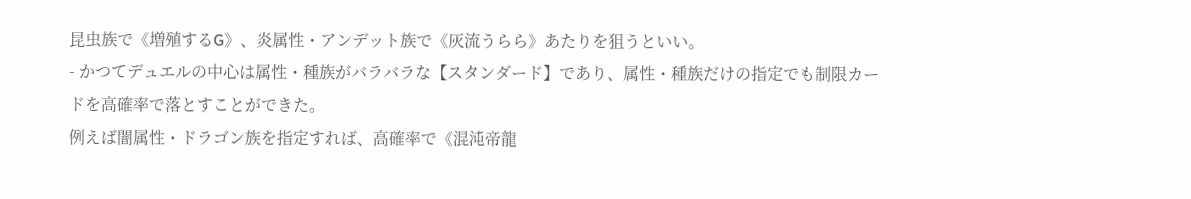昆虫族で《増殖するG》、炎属性・アンデット族で《灰流うらら》あたりを狙うといい。
- かつてデュエルの中心は属性・種族がバラバラな【スタンダード】であり、属性・種族だけの指定でも制限カードを高確率で落とすことができた。
例えば闇属性・ドラゴン族を指定すれば、高確率で《混沌帝龍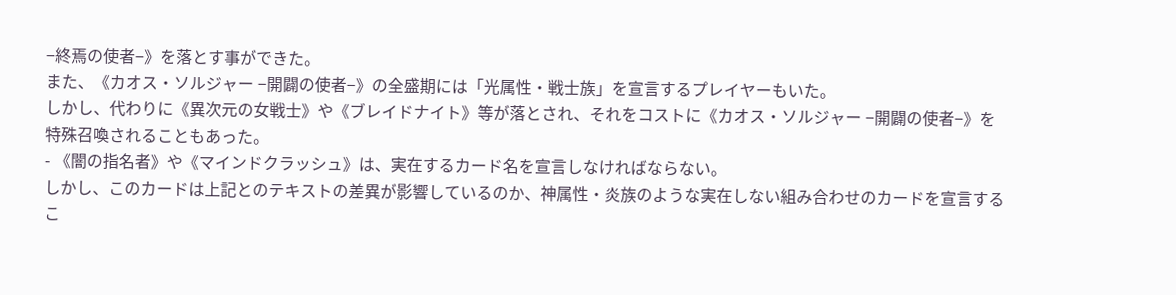−終焉の使者−》を落とす事ができた。
また、《カオス・ソルジャー −開闢の使者−》の全盛期には「光属性・戦士族」を宣言するプレイヤーもいた。
しかし、代わりに《異次元の女戦士》や《ブレイドナイト》等が落とされ、それをコストに《カオス・ソルジャー −開闢の使者−》を特殊召喚されることもあった。
- 《闇の指名者》や《マインドクラッシュ》は、実在するカード名を宣言しなければならない。
しかし、このカードは上記とのテキストの差異が影響しているのか、神属性・炎族のような実在しない組み合わせのカードを宣言するこ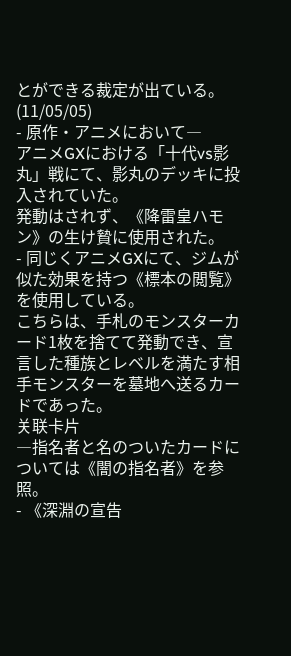とができる裁定が出ている。(11/05/05)
- 原作・アニメにおいて―
アニメGXにおける「十代vs影丸」戦にて、影丸のデッキに投入されていた。
発動はされず、《降雷皇ハモン》の生け贄に使用された。
- 同じくアニメGXにて、ジムが似た効果を持つ《標本の閲覧》を使用している。
こちらは、手札のモンスターカード1枚を捨てて発動でき、宣言した種族とレベルを満たす相手モンスターを墓地へ送るカードであった。
关联卡片
―指名者と名のついたカードについては《闇の指名者》を参照。
- 《深淵の宣告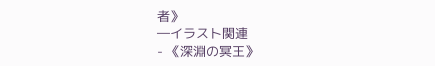者》
―イラスト関連
- 《深淵の冥王》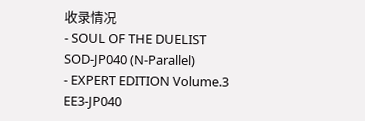收录情况
- SOUL OF THE DUELIST SOD-JP040 (N-Parallel)
- EXPERT EDITION Volume.3 EE3-JP040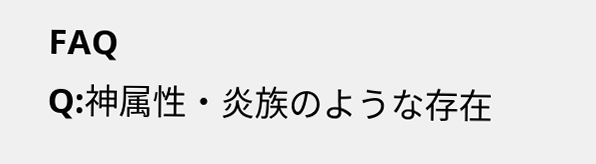FAQ
Q:神属性・炎族のような存在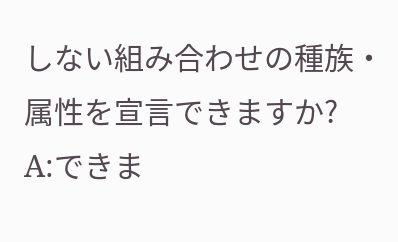しない組み合わせの種族・属性を宣言できますか?
A:できま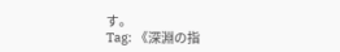す。
Tag: 《深淵の指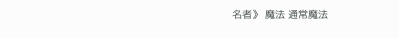名者》 魔法 通常魔法